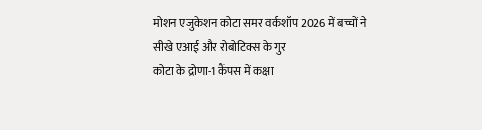मोशन एजुकेशन कोटा समर वर्कशॉप 2026 में बच्चों ने सीखे एआई और रोबोटिक्स के गुर
कोटा के द्रोणा-1 कैंपस में कक्षा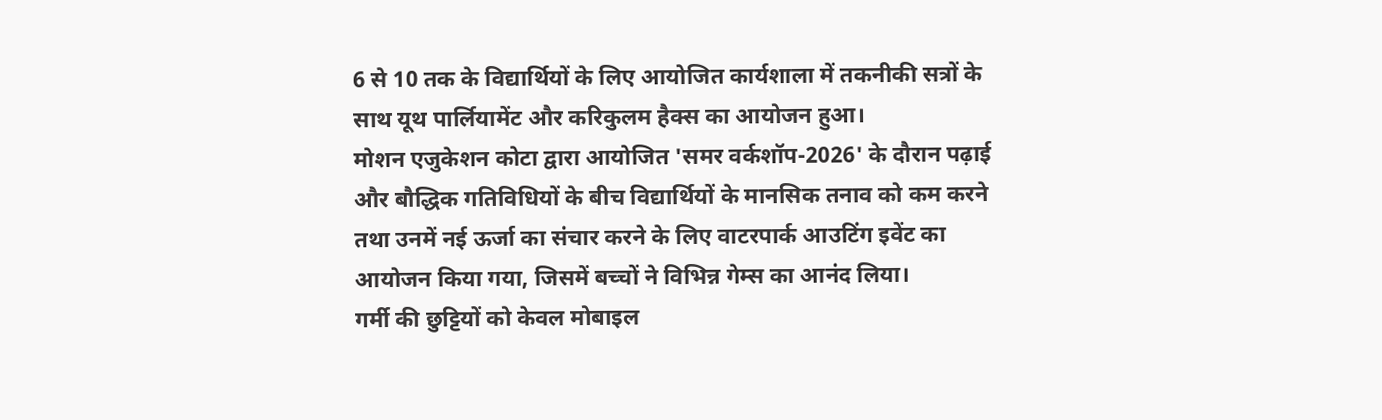6 से 10 तक के विद्यार्थियों के लिए आयोजित कार्यशाला में तकनीकी सत्रों के साथ यूथ पार्लियामेंट और करिकुलम हैक्स का आयोजन हुआ।
मोशन एजुकेशन कोटा द्वारा आयोजित 'समर वर्कशॉप-2026' के दौरान पढ़ाई और बौद्धिक गतिविधियों के बीच विद्यार्थियों के मानसिक तनाव को कम करने तथा उनमें नई ऊर्जा का संचार करने के लिए वाटरपार्क आउटिंग इवेंट का आयोजन किया गया, जिसमें बच्चों ने विभिन्न गेम्स का आनंद लिया।
गर्मी की छुट्टियों को केवल मोबाइल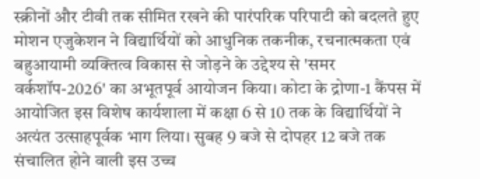स्क्रीनों और टीवी तक सीमित रखने की पारंपरिक परिपाटी को बदलते हुए मोशन एजुकेशन ने विद्यार्थियों को आधुनिक तकनीक, रचनात्मकता एवं बहुआयामी व्यक्तित्व विकास से जोड़ने के उद्देश्य से 'समर वर्कशॉप-2026' का अभूतपूर्व आयोजन किया। कोटा के द्रोणा-1 कैंपस में आयोजित इस विशेष कार्यशाला में कक्षा 6 से 10 तक के विद्यार्थियों ने अत्यंत उत्साहपूर्वक भाग लिया। सुबह 9 बजे से दोपहर 12 बजे तक संचालित होने वाली इस उच्च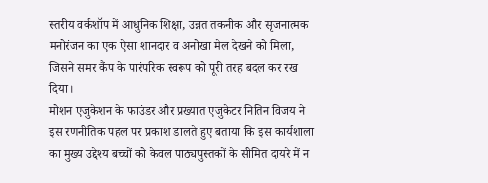स्तरीय वर्कशॉप में आधुनिक शिक्षा, उन्नत तकनीक और सृजनात्मक मनोरंजन का एक ऐसा शानदार व अनोखा मेल देखने को मिला, जिसने समर कैंप के पारंपरिक स्वरूप को पूरी तरह बदल कर रख दिया।
मोशन एजुकेशन के फाउंडर और प्रख्यात एजुकेटर नितिन विजय ने इस रणनीतिक पहल पर प्रकाश डालते हुए बताया कि इस कार्यशाला का मुख्य उद्देश्य बच्चों को केवल पाठ्यपुस्तकों के सीमित दायरे में न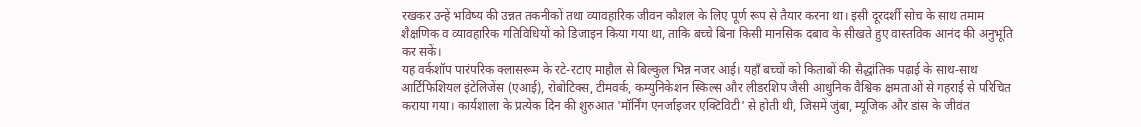रखकर उन्हें भविष्य की उन्नत तकनीकों तथा व्यावहारिक जीवन कौशल के लिए पूर्ण रूप से तैयार करना था। इसी दूरदर्शी सोच के साथ तमाम शैक्षणिक व व्यावहारिक गतिविधियों को डिजाइन किया गया था, ताकि बच्चे बिना किसी मानसिक दबाव के सीखते हुए वास्तविक आनंद की अनुभूति कर सकें।
यह वर्कशॉप पारंपरिक क्लासरूम के रटे-रटाए माहौल से बिल्कुल भिन्न नजर आई। यहाँ बच्चों को किताबों की सैद्धांतिक पढ़ाई के साथ-साथ आर्टिफिशियल इंटेलिजेंस (एआई), रोबोटिक्स, टीमवर्क, कम्युनिकेशन स्किल्स और लीडरशिप जैसी आधुनिक वैश्विक क्षमताओं से गहराई से परिचित कराया गया। कार्यशाला के प्रत्येक दिन की शुरुआत 'मॉर्निंग एनर्जाइजर एक्टिविटी' से होती थी, जिसमें जुंबा, म्यूजिक और डांस के जीवंत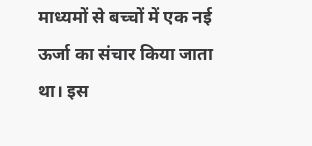माध्यमों से बच्चों में एक नई ऊर्जा का संचार किया जाता था। इस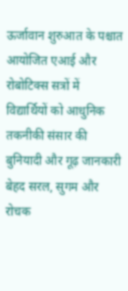ऊर्जावान शुरुआत के पश्चात आयोजित एआई और रोबोटिक्स सत्रों में विद्यार्थियों को आधुनिक तकनीकी संसार की बुनियादी और गूढ़ जानकारी बेहद सरल, सुगम और रोचक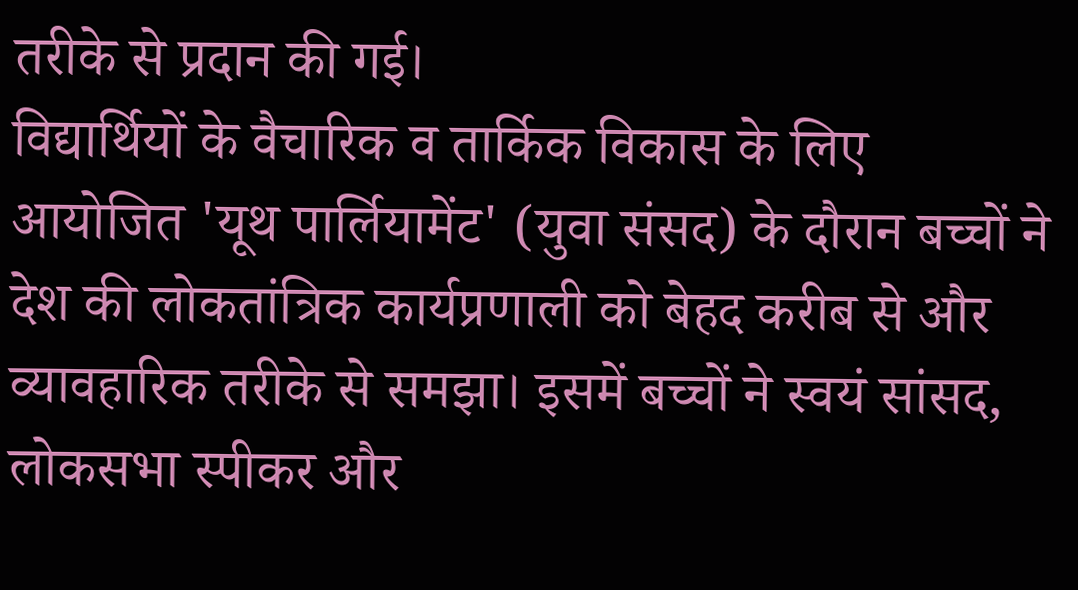तरीके से प्रदान की गई।
विद्यार्थियों के वैचारिक व तार्किक विकास के लिए आयोजित 'यूथ पार्लियामेंट' (युवा संसद) के दौरान बच्चों ने देश की लोकतांत्रिक कार्यप्रणाली को बेहद करीब से और व्यावहारिक तरीके से समझा। इसमें बच्चों ने स्वयं सांसद, लोकसभा स्पीकर और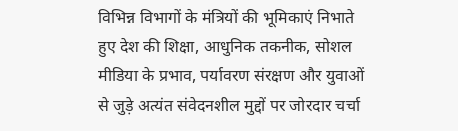विभिन्न विभागों के मंत्रियों की भूमिकाएं निभाते हुए देश की शिक्षा, आधुनिक तकनीक, सोशल मीडिया के प्रभाव, पर्यावरण संरक्षण और युवाओं से जुड़े अत्यंत संवेदनशील मुद्दों पर जोरदार चर्चा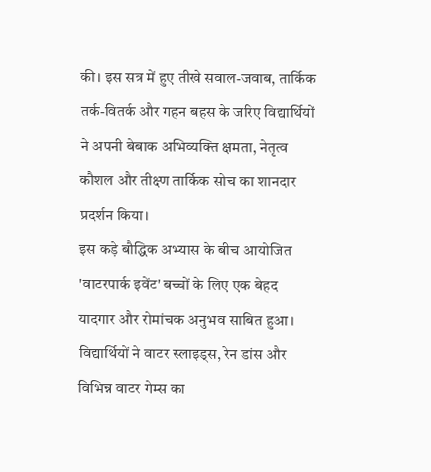की। इस सत्र में हुए तीखे सवाल-जवाब, तार्किक तर्क-वितर्क और गहन बहस के जरिए विद्यार्थियों ने अपनी बेबाक अभिव्यक्ति क्षमता, नेतृत्व कौशल और तीक्ष्ण तार्किक सोच का शानदार प्रदर्शन किया।
इस कड़े बौद्धिक अभ्यास के बीच आयोजित 'वाटरपार्क इवेंट' बच्चों के लिए एक बेहद यादगार और रोमांचक अनुभव साबित हुआ। विद्यार्थियों ने वाटर स्लाइड्स, रेन डांस और विभिन्न वाटर गेम्स का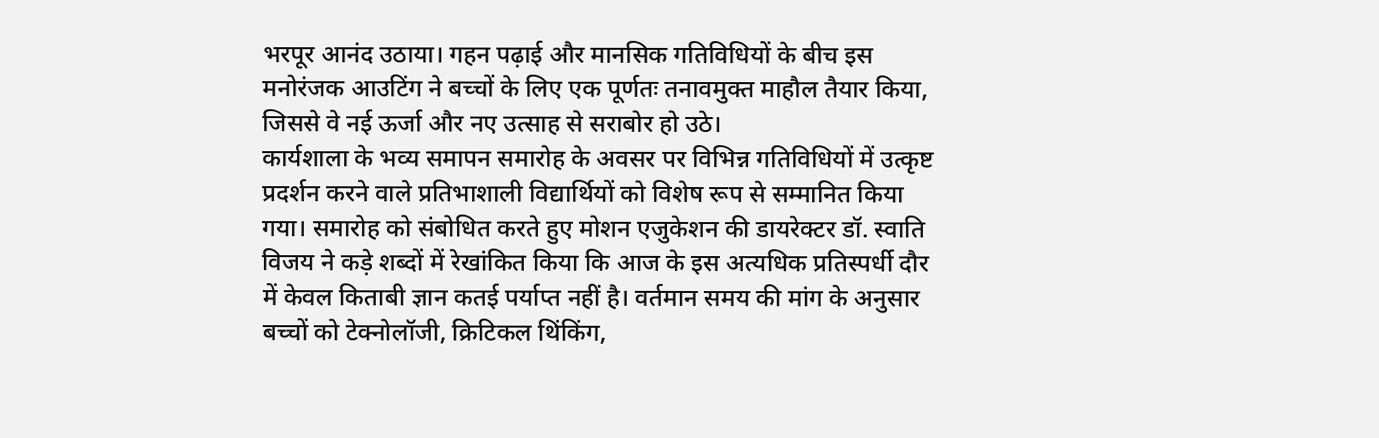भरपूर आनंद उठाया। गहन पढ़ाई और मानसिक गतिविधियों के बीच इस मनोरंजक आउटिंग ने बच्चों के लिए एक पूर्णतः तनावमुक्त माहौल तैयार किया, जिससे वे नई ऊर्जा और नए उत्साह से सराबोर हो उठे।
कार्यशाला के भव्य समापन समारोह के अवसर पर विभिन्न गतिविधियों में उत्कृष्ट प्रदर्शन करने वाले प्रतिभाशाली विद्यार्थियों को विशेष रूप से सम्मानित किया गया। समारोह को संबोधित करते हुए मोशन एजुकेशन की डायरेक्टर डॉ. स्वाति विजय ने कड़े शब्दों में रेखांकित किया कि आज के इस अत्यधिक प्रतिस्पर्धी दौर में केवल किताबी ज्ञान कतई पर्याप्त नहीं है। वर्तमान समय की मांग के अनुसार बच्चों को टेक्नोलॉजी, क्रिटिकल थिंकिंग,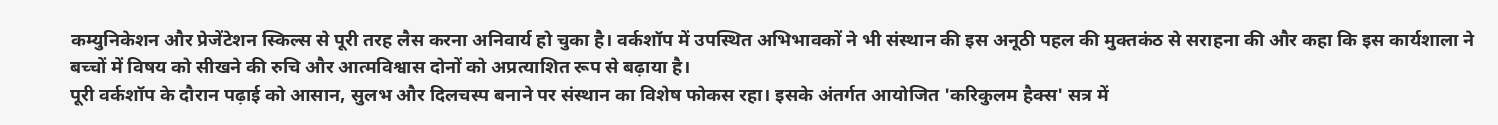कम्युनिकेशन और प्रेजेंटेशन स्किल्स से पूरी तरह लैस करना अनिवार्य हो चुका है। वर्कशॉप में उपस्थित अभिभावकों ने भी संस्थान की इस अनूठी पहल की मुक्तकंठ से सराहना की और कहा कि इस कार्यशाला ने बच्चों में विषय को सीखने की रुचि और आत्मविश्वास दोनों को अप्रत्याशित रूप से बढ़ाया है।
पूरी वर्कशॉप के दौरान पढ़ाई को आसान, सुलभ और दिलचस्प बनाने पर संस्थान का विशेष फोकस रहा। इसके अंतर्गत आयोजित 'करिकुलम हैक्स' सत्र में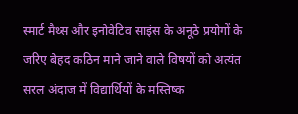स्मार्ट मैथ्स और इनोवेटिव साइंस के अनूठे प्रयोगों के जरिए बेहद कठिन माने जाने वाले विषयों को अत्यंत सरल अंदाज में विद्यार्थियों के मस्तिष्क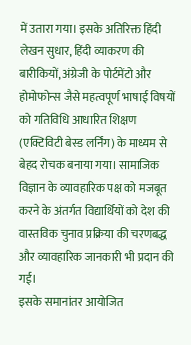में उतारा गया। इसके अतिरिक्त हिंदी लेखन सुधार, हिंदी व्याकरण की बारीकियों, अंग्रेजी के पोर्टमेंटो और होमोफोन्स जैसे महत्वपूर्ण भाषाई विषयों को गतिविधि आधारित शिक्षण (एक्टिविटी बेस्ड लर्निंग) के माध्यम से बेहद रोचक बनाया गया। सामाजिक विज्ञान के व्यावहारिक पक्ष को मजबूत करने के अंतर्गत विद्यार्थियों को देश की वास्तविक चुनाव प्रक्रिया की चरणबद्ध और व्यावहारिक जानकारी भी प्रदान की गई।
इसके समानांतर आयोजित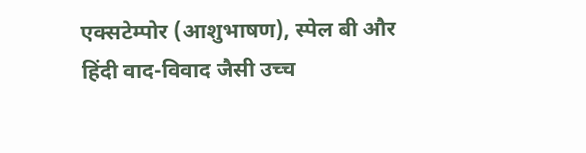एक्सटेम्पोर (आशुभाषण), स्पेल बी और हिंदी वाद-विवाद जैसी उच्च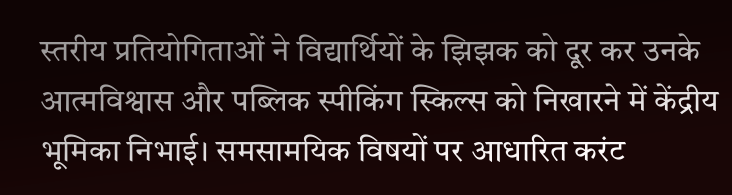स्तरीय प्रतियोगिताओं ने विद्यार्थियों के झिझक को दूर कर उनके आत्मविश्वास और पब्लिक स्पीकिंग स्किल्स को निखारने में केंद्रीय भूमिका निभाई। समसामयिक विषयों पर आधारित करंट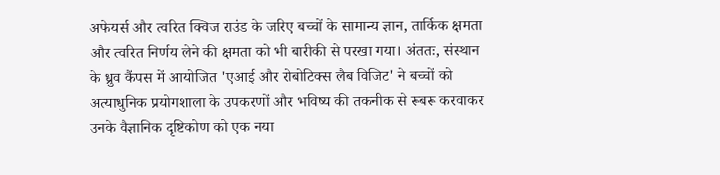अफेयर्स और त्वरित क्विज राउंड के जरिए बच्चों के सामान्य ज्ञान, तार्किक क्षमता और त्वरित निर्णय लेने की क्षमता को भी बारीकी से परखा गया। अंततः, संस्थान के ध्रुव कैंपस में आयोजित 'एआई और रोबोटिक्स लैब विजिट' ने बच्चों को अत्याधुनिक प्रयोगशाला के उपकरणों और भविष्य की तकनीक से रूबरू करवाकर उनके वैज्ञानिक दृष्टिकोण को एक नया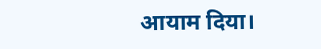आयाम दिया।